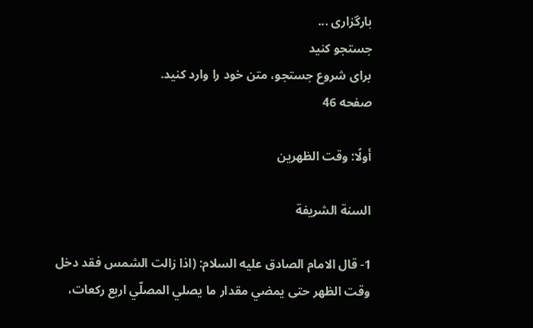بارگزاری ...
جستجو کنید
برای شروع جستجو، متن خود را وارد کنید.
صفحه 46

أولًا: وقت الظهرين‌

السنة الشريفة

1- قال الامام الصادق عليه السلام: (اذا زالت الشمس فقد دخل وقت الظهر حتى يمضي مقدار ما يصلي المصلّي اربع ركعات،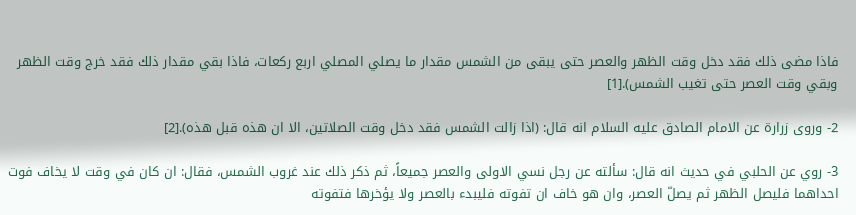فاذا مضى ذلك فقد دخل وقت الظهر والعصر حتى يبقى من الشمس مقدار ما يصلي المصلي اربع ركعات، فاذا بقي مقدار ذلك فقد خرج وقت الظهر وبقي وقت العصر حتى تغيب الشمس).[1]

2- وروى زرارة عن الامام الصادق عليه السلام انه قال: (اذا زالت الشمس فقد دخل وقت الصلاتين، الا ان هذه قبل هذه).[2]

3- روي عن الحلبي في حديث انه قال: سألته عن رجل نسي الاولى والعصر جميعاً، ثم ذكر ذلك عند غروب الشمس، فقال: ان كان في وقت لا يخاف فوت احداهما فليصل الظهر ثم يصلّ العصر، وان هو خاف ان تفوته فليبدء بالعصر ولا يؤخرها فتفوته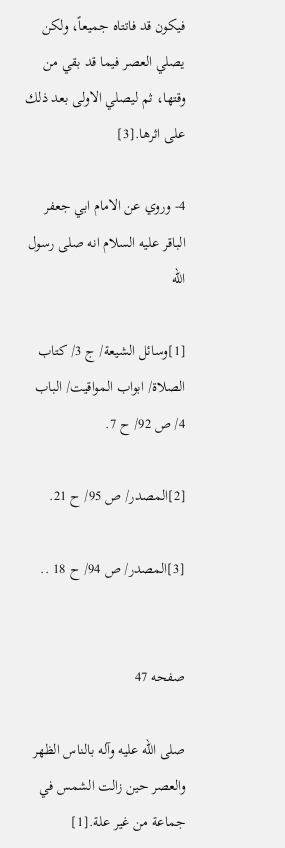فيكون قد فاتتاه جميعاً، ولكن يصلي العصر فيما قد بقي من وقتها، ثم ليصلي الاولى بعد ذلك على اثرها.[3]

4- وروي عن الامام ابي جعفر الباقر عليه السلام انه صلى رسول الله‌

[1]وسائل الشيعة/ ج 3/ كتاب الصلاة/ ابواب المواقيت/ الباب 4/ ص 92/ ح 7.

[2]المصدر/ ص 95/ ح 21.

[3]المصدر/ ص 94/ ح 18 ..


صفحه 47

صلى الله عليه وآله بالناس الظهر والعصر حين زالت الشمس في جماعة من غير علة.[1]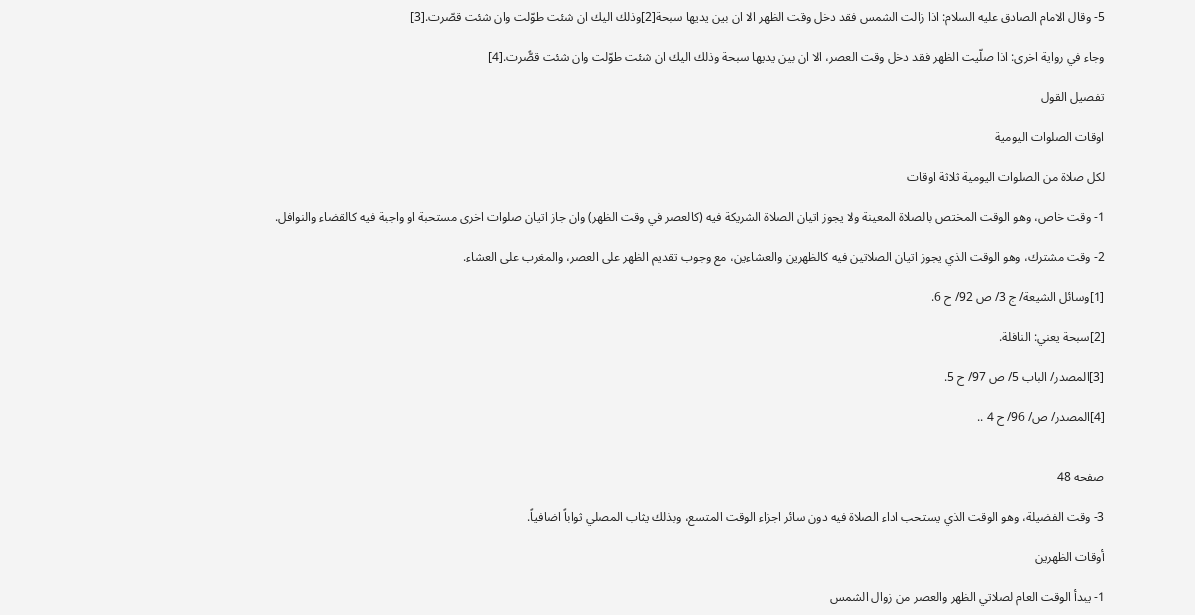5- وقال الامام الصادق عليه السلام: اذا زالت الشمس فقد دخل وقت الظهر الا ان بين يديها سبحة[2]وذلك اليك ان شئت طوّلت وان شئت قصّرت.[3]

وجاء في رواية اخرى: اذا صلّيت الظهر فقد دخل وقت العصر، الا ان بين يديها سبحة وذلك اليك ان شئت طوّلت وان شئت قصًّرت.[4]

تفصيل القول

اوقات الصلوات اليومية

لكل صلاة من الصلوات اليومية ثلاثة اوقات

1- وقت خاص، وهو الوقت المختص بالصلاة المعينة ولا يجوز اتيان الصلاة الشريكة فيه (كالعصر في وقت الظهر) وان جاز اتيان صلوات اخرى مستحبة او واجبة فيه كالقضاء والنوافل.

2- وقت مشترك، وهو الوقت الذي يجوز اتيان الصلاتين فيه كالظهرين والعشاءين، مع وجوب تقديم الظهر على العصر، والمغرب على العشاء.

[1]وسائل الشيعة/ ج 3/ ص 92/ ح 6.

[2]سبحة يعني: النافلة.

[3]المصدر/ الباب 5/ ص 97/ ح 5.

[4]المصدر/ ص/ 96/ ح 4 ..


صفحه 48

3- وقت الفضيلة، وهو الوقت الذي يستحب اداء الصلاة فيه دون سائر اجزاء الوقت المتسع، وبذلك يثاب المصلي ثواباً اضافياً.

أوقات الظهرين

1- يبدأ الوقت العام لصلاتي الظهر والعصر من زوال الشمس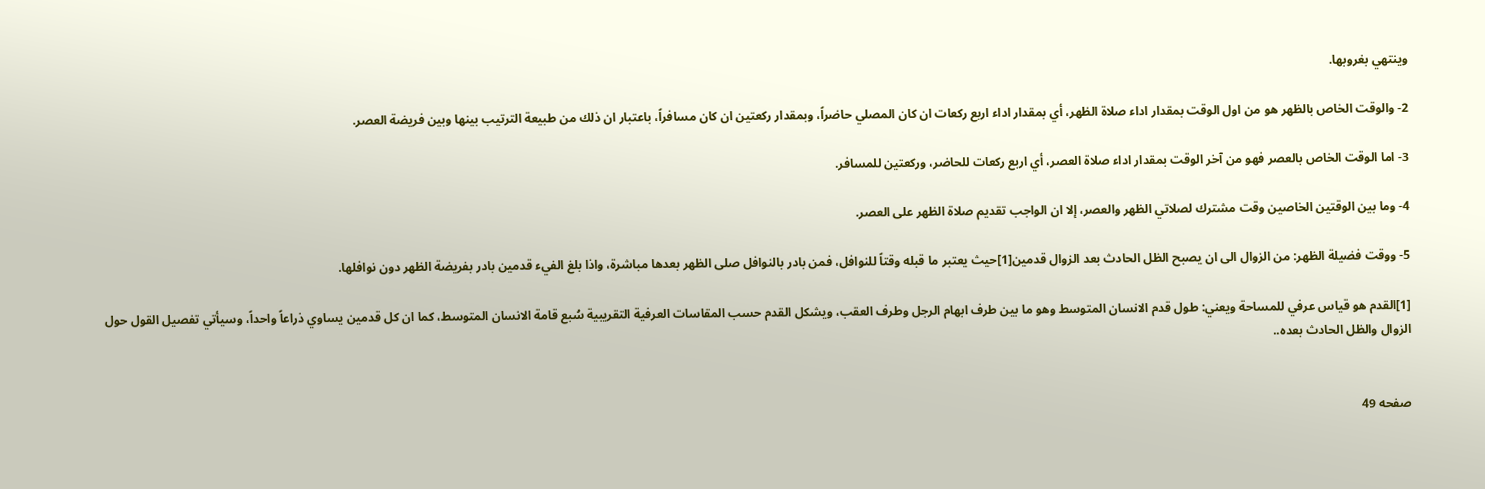وينتهي بغروبها.

2- والوقت الخاص بالظهر هو من اول الوقت بمقدار اداء صلاة الظهر، أي بمقدار اداء اربع ركعات ان كان المصلي حاضراً، وبمقدار ركعتين ان كان مسافراً، باعتبار ان ذلك من طبيعة الترتيب بينها وبين فريضة العصر.

3- اما الوقت الخاص بالعصر فهو من آخر الوقت بمقدار اداء صلاة العصر، أي اربع ركعات للحاضر، وركعتين للمسافر.

4- وما بين الوقتين الخاصين وقت مشترك لصلاتي الظهر والعصر، إلا ان الواجب تقديم صلاة الظهر على العصر.

5- ووقت فضيلة الظهر: من الزوال الى ان يصبح الظل الحادث بعد الزوال قدمين‌[1]حيث يعتبر ما قبله وقتاً للنوافل، فمن بادر بالنوافل صلى الظهر بعدها مباشرة، واذا بلغ الفي‌ء قدمين بادر بفريضة الظهر دون نوافلها.

[1]القدم هو قياس عرفي للمساحة ويعني: طول قدم الانسان المتوسط وهو ما بين طرف ابهام الرجل وطرف العقب، ويشكل القدم حسب المقاسات العرفية التقريبية سُبع قامة الانسان المتوسط، كما ان كل قدمين يساوي ذراعاً واحداً، وسيأتي تفصيل القول حول الزوال والظل الحادث بعده..


صفحه 49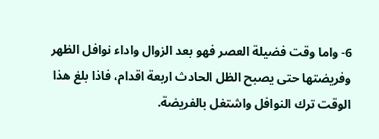6- واما وقت فضيلة العصر فهو بعد الزوال واداء نوافل الظهر وفريضتها حتى يصبح الظل الحادث اربعة اقدام، فاذا بلغ هذا الوقت ترك النوافل واشتغل بالفريضة.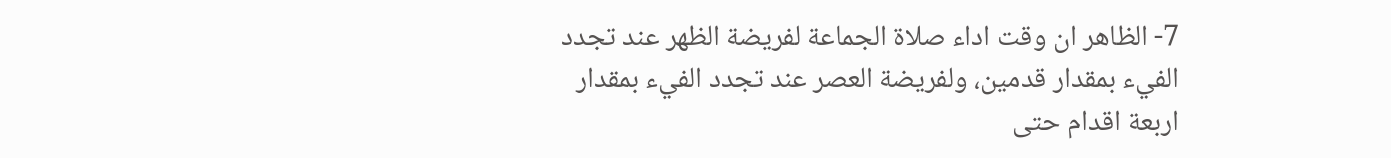7- الظاهر ان وقت اداء صلاة الجماعة لفريضة الظهر عند تجدد الفي‌ء بمقدار قدمين، ولفريضة العصر عند تجدد الفي‌ء بمقدار اربعة اقدام حتى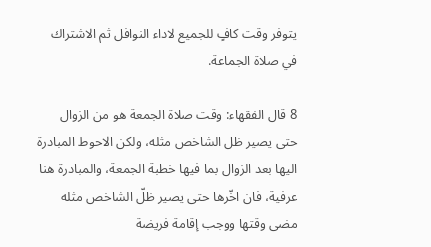يتوفر وقت كافٍ للجميع لاداء النوافل ثم الاشتراك في صلاة الجماعة.

8 قال الفقهاء: وقت صلاة الجمعة هو من الزوال حتى يصير ظل الشاخص مثله، ولكن الاحوط المبادرة اليها بعد الزوال بما فيها خطبة الجمعة، والمبادرة هنا عرفية، فان اخّرها حتى يصير ظلّ الشاخص مثله مضى وقتها ووجب إقامة فريضة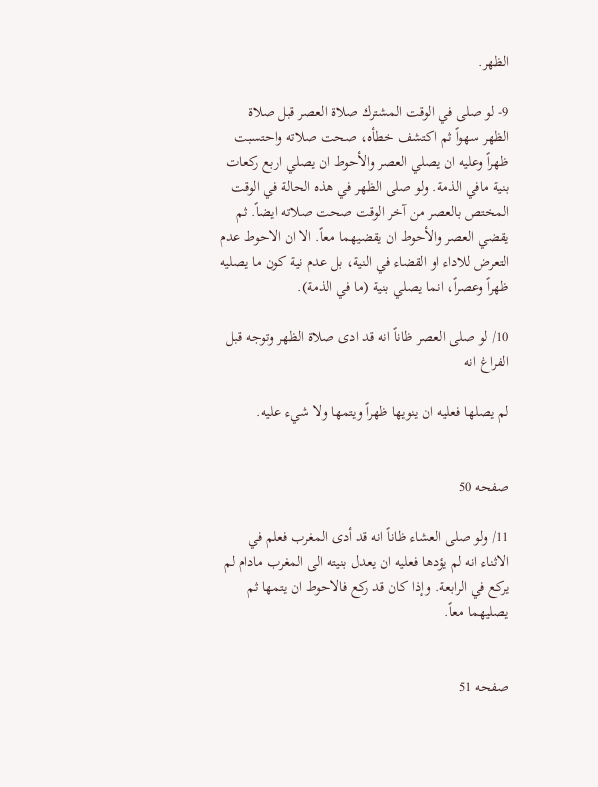الظهر.

9- لو صلى في الوقت المشترك صلاة العصر قبل صلاة الظهر سهواً ثم اكتشف خطأه، صحت صلاته واحتسبت ظهراً وعليه ان يصلي العصر والأحوط ان يصلي اربع ركعات بنية مافي الذمة. ولو صلى الظهر في هذه الحالة في الوقت المختص بالعصر من آخر الوقت صحت صلاته ايضاً. ثم يقضي العصر والأحوط ان يقضيهما معاً. الا ان الاحوط عدم التعرض للاداء او القضاء في النية، بل عدم نية كون ما يصليه ظهراً وعصراً، انما يصلي بنية (ما في الذمة).

10/ لو صلى العصر ظاناً انه قد ادى صلاة الظهر وتوجه قبل الفراغ انه‌

لم يصلها فعليه ان ينويها ظهراً ويتمها ولا شي‌ء عليه.


صفحه 50

11/ ولو صلى العشاء ظاناً انه قد أدى المغرب فعلم في الاثناء انه لم يؤدها فعليه ان يعدل بنيته الى المغرب مادام لم يركع في الرابعة. وإذا كان قد ركع فالاحوط ان يتمها ثم يصليهما معاً.


صفحه 51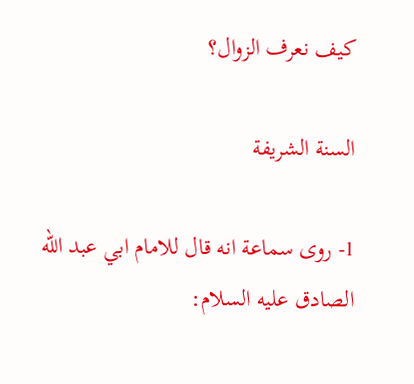كيف نعرف الزوال؟

السنة الشريفة

1- روى سماعة انه قال للامام ابي عبد الله الصادق عليه السلام: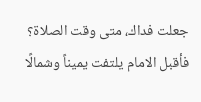جعلت فداك، متى وقت الصلاة؟ فأقبل الامام يلتفت يميناً وشمالًا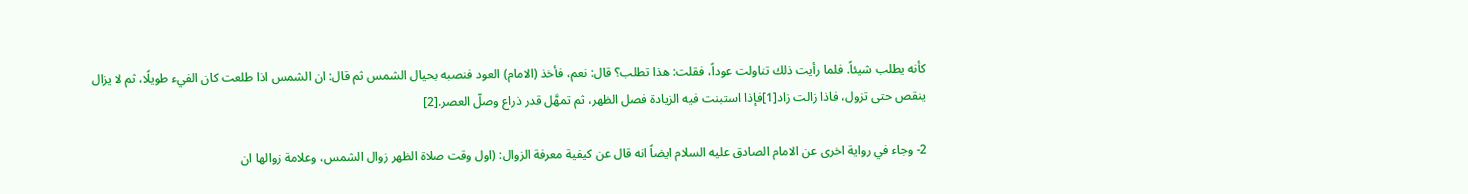كأنه يطلب شيئاً. فلما رأيت ذلك تناولت عوداً، فقلت: هذا تطلب؟ قال: نعم، فأخذ (الامام) العود فنصبه بحيال الشمس ثم قال: ان الشمس اذا طلعت كان الفي‌ء طويلًا، ثم لا يزال ينقص حتى تزول، فاذا زالت زاد[1]فإذا استبنت فيه الزيادة فصل الظهر، ثم تمهَّل قدر ذراع وصلّ العصر.[2]

2- وجاء في رواية اخرى عن الامام الصادق عليه السلام ايضاً انه قال عن كيفية معرفة الزوال: (اول وقت صلاة الظهر زوال الشمس، وعلامة زوالها ان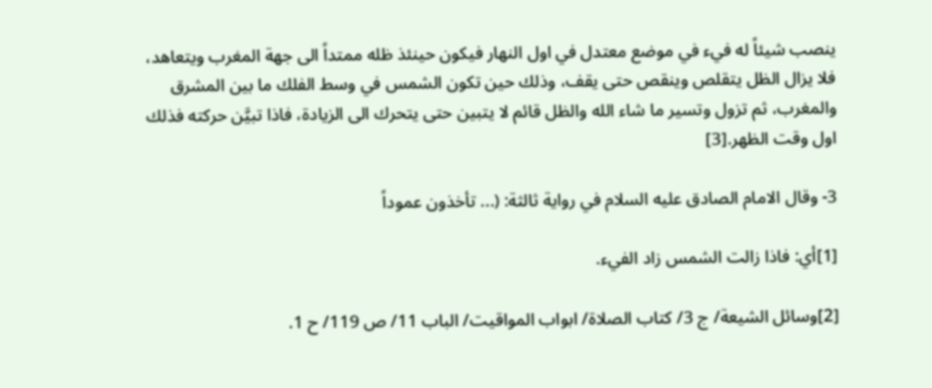ينصب شيئاً له في‌ء في موضع معتدل في اول النهار فيكون حينئذ ظله ممتداً الى جهة المغرب ويتعاهد، فلا يزال الظل يتقلص وينقص حتى يقف، وذلك حين تكون الشمس في وسط الفلك ما بين المشرق والمغرب، ثم تزول وتسير ما شاء الله والظل قائم لا يتبين حتى يتحرك الى الزيادة، فاذا تبيَّن حركته فذلك اول وقت الظهر.[3]

3- وقال الامام الصادق عليه السلام في رواية ثالثة: (... تأخذون عموداً

[1]أي: فاذا زالت الشمس زاد الفي‌ء.

[2]وسائل الشيعة/ ج 3/ كتاب الصلاة/ ابواب المواقيت/ الباب 11/ ص 119/ ح 1.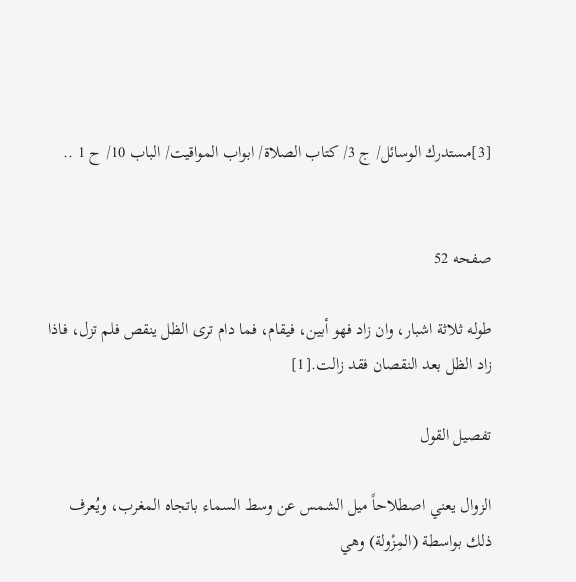[3]مستدرك الوسائل/ ج 3/ كتاب الصلاة/ ابواب المواقيت/ الباب 10/ ح 1 ..


صفحه 52

طوله ثلاثة اشبار، وان زاد فهو أبين، فيقام، فما دام ترى الظل ينقص فلم تزل، فاذا زاد الظل بعد النقصان فقد زالت.[1]

تفصيل القول

الزوال يعني اصطلاحاً ميل الشمس عن وسط السماء باتجاه المغرب، ويُعرف ذلك بواسطة (المِزْولة) وهي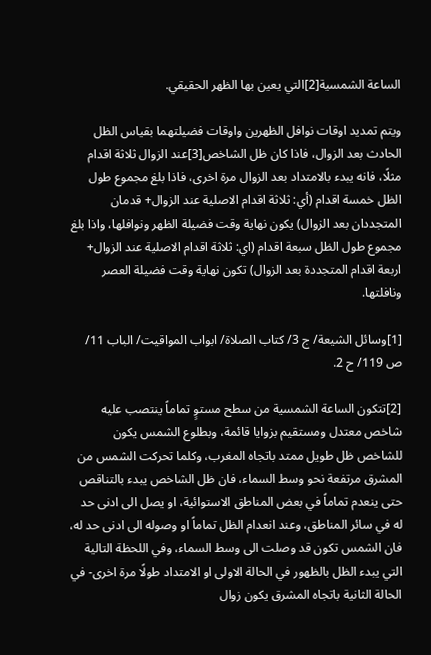الساعة الشمسية[2]التي يعين بها الظهر الحقيقي.

ويتم تمديد اوقات نوافل الظهرين واوقات فضيلتهما بقياس الظل الحادث بعد الزوال، فاذا كان ظل الشاخص‌[3]عند الزوال ثلاثة اقدام مثلًا، فانه يبدء بالامتداد بعد الزوال مرة اخرى، فاذا بلغ مجموع طول الظل خمسة اقدام (أي: ثلاثة اقدام الاصلية عند الزوال+ قدمان المتجددان بعد الزوال) يكون نهاية وقت فضيلة الظهر ونوافلها، واذا بلغ مجموع طول الظل سبعة اقدام (اي: ثلاثة اقدام الاصلية عند الزوال+ اربعة اقدام المتجددة بعد الزوال) تكون نهاية وقت فضيلة العصر ونافلتها.

[1]وسائل الشيعة/ ج 3/ كتاب الصلاة/ ابواب المواقيت/ الباب 11/ ص 119/ ح 2.

[2]تتكون الساعة الشمسية من سطح مستوٍ تماماً ينتصب عليه شاخص معتدل ومستقيم بزوايا قائمة، وبطلوع الشمس يكون للشاخص ظل طويل ممتد باتجاه المغرب، وكلما تحركت الشمس من المشرق مرتفعة نحو وسط السماء، فان ظل الشاخص يبدء بالتناقص حتى ينعدم تماماً في بعض المناطق الاستوائية، او يصل الى ادنى حد له في سائر المناطق، وعند انعدام الظل تماماً او وصوله الى ادنى حد له، فان الشمس تكون قد وصلت الى وسط السماء، وفي اللحظة التالية التي يبدء الظل بالظهور في الحالة الاولى او الامتداد طولًا مرة اخرى- في الحالة الثانية باتجاه المشرق يكون زوال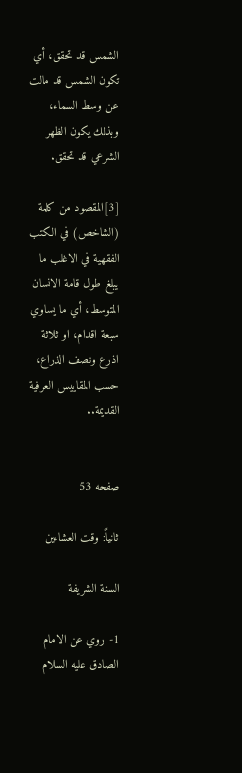الشمس قد تحقق، أي تكون الشمس قد مالت عن وسط السماء، وبذلك يكون الظهر الشرعي قد تحقق.

[3]المقصود من كلمة (الشاخص) في الكتب الفقهية في الاغلب ما يبلغ طول قامة الانسان المتوسط، أي ما يساوي سبعة اقدام، او ثلاثة اذرع ونصف الذراع، حسب المقاييس العرفية القديمة..


صفحه 53

ثانياً: وقت العشاءين‌

السنة الشريفة

1- روي عن الامام الصادق عليه السلام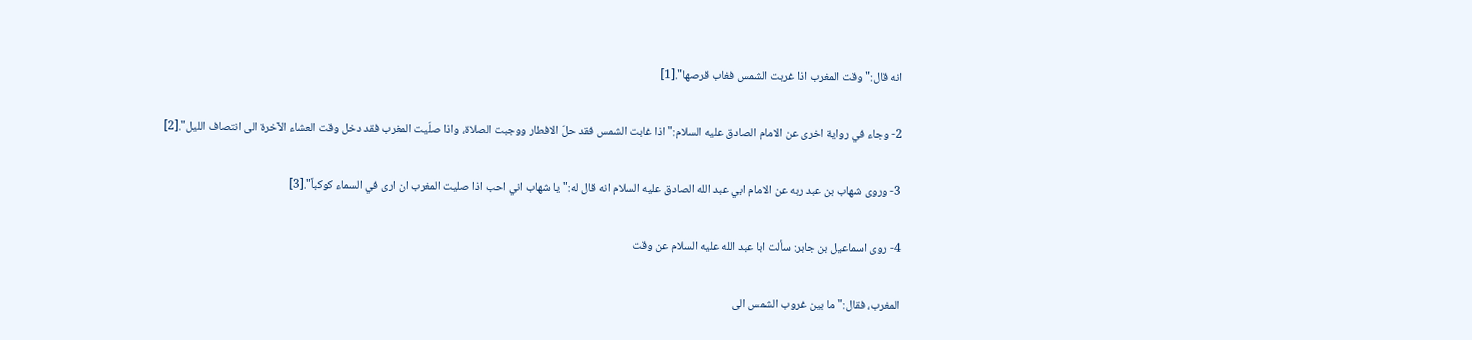انه قال:" وقت المغرب اذا غربت الشمس فغاب قرصها".[1]

2- وجاء في رواية اخرى عن الامام الصادق عليه السلام:" اذا غابت الشمس فقد حلّ الافطار ووجبت الصلاة، واذا صلّيت المغرب فقد دخل وقت العشاء الآخرة الى انتصاف الليل".[2]

3- وروى شهاب بن عبد ربه عن الامام ابي عبد الله الصادق عليه السلام انه قال له:" يا شهاب اني احب اذا صليت المغرب ان ارى في السماء كوكباً".[3]

4- روى اسماعيل بن جابر: سألت ابا عبد الله عليه السلام عن وقت‌

المغرب، فقال:" ما بين غروب الشمس الى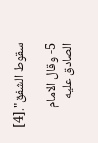سقوط الشفق".[4]

5- وقال الامام الصادق عليه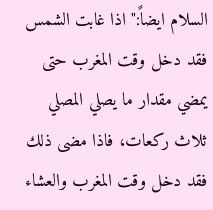السلام ايضاً:" اذا غابت الشمس فقد دخل وقت المغرب حتى يمضي مقدار ما يصلي المصلي ثلاث ركعات، فاذا مضى ذلك فقد دخل وقت المغرب والعشاء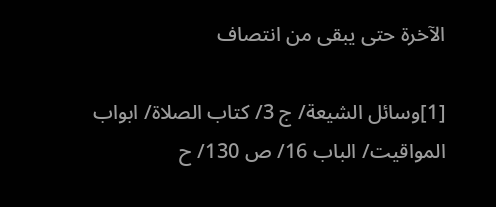الآخرة حتى يبقى من انتصاف‌

[1]وسائل الشيعة/ ج 3/ كتاب الصلاة/ ابواب المواقيت/ الباب 16/ ص 130/ ح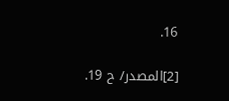16.

[2]المصدر/ ح 19.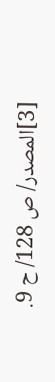[3]المصدر/ ص 128/ ح 9.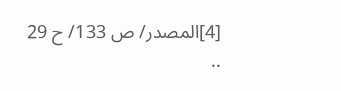[4]المصدر/ ص 133/ ح 29 ..